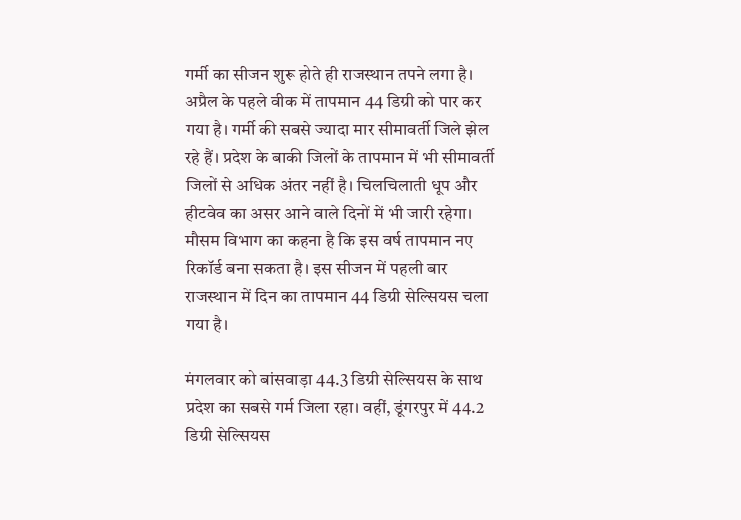गर्मी का सीजन शुरू होते ही राजस्थान तपने लगा है। अप्रैल के पहले वीक में तापमान 44 डिग्री को पार कर गया है। गर्मी की सबसे ज्यादा मार सीमावर्ती जिले झेल रहे हैं। प्रदेश के बाकी जिलों के तापमान में भी सीमावर्ती जिलों से अधिक अंतर नहीं है। चिलचिलाती धूप और हीटवेव का असर आने वाले दिनों में भी जारी रहेगा। मौसम विभाग का कहना है कि इस वर्ष तापमान नए रिकॉर्ड बना सकता है। इस सीजन में पहली बार राजस्थान में दिन का तापमान 44 डिग्री सेल्सियस चला गया है।

मंगलवार को बांसवाड़ा 44.3 डिग्री सेल्सियस के साथ प्रदेश का सबसे गर्म जिला रहा। वहीं, डूंगरपुर में 44.2 डिग्री सेल्सियस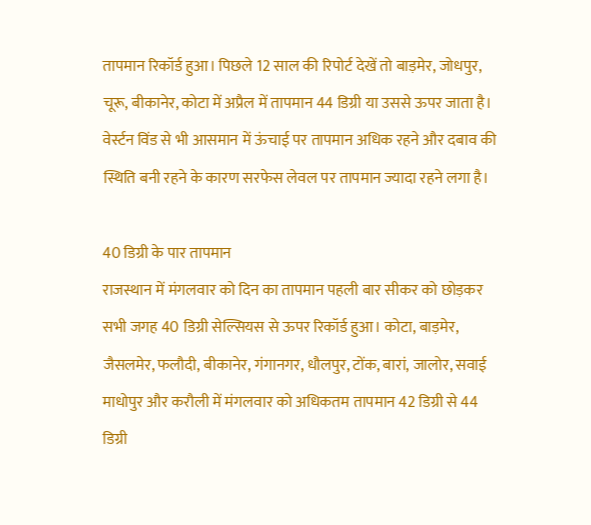तापमान रिकॉर्ड हुआ। पिछले 12 साल की रिपोर्ट देखें तो बाड़मेर, जोधपुर, चूरू, बीकानेर, कोटा में अप्रैल में तापमान 44 डिग्री या उससे ऊपर जाता है। वेर्स्टन विंड से भी आसमान में ऊंचाई पर तापमान अधिक रहने और दबाव की स्थिति बनी रहने के कारण सरफेस लेवल पर तापमान ज्यादा रहने लगा है।

40 डिग्री के पार तापमान
राजस्थान में मंगलवार को दिन का तापमान पहली बार सीकर को छोड़कर सभी जगह 40 डिग्री सेल्सियस से ऊपर रिकॉर्ड हुआ। कोटा, बाड़मेर, जैसलमेर, फलौदी, बीकानेर, गंगानगर, धौलपुर, टोंक, बारां, जालोर, सवाई माधोपुर और करौली में मंगलवार को अधिकतम तापमान 42 डिग्री से 44 डिग्री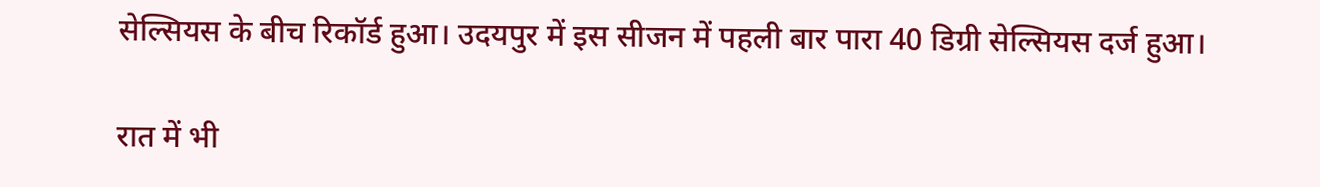सेल्सियस के बीच रिकॉर्ड हुआ। उदयपुर में इस सीजन में पहली बार पारा 40 डिग्री सेल्सियस दर्ज हुआ।

रात में भी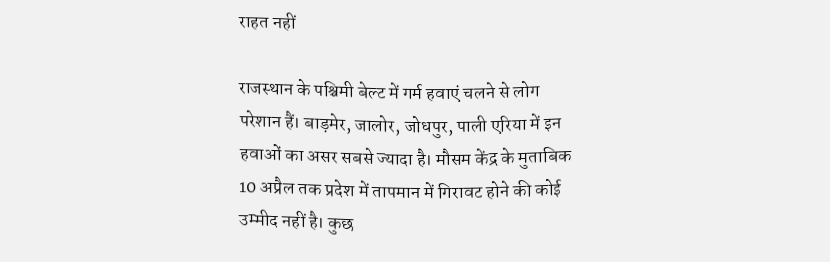राहत नहीं

राजस्थान के पश्चिमी बेल्ट में गर्म हवाएं चलने से लोग परेशान हैं। बाड़मेर, जालोर, जोधपुर, पाली एरिया में इन हवाओं का असर सबसे ज्यादा है। मौसम केंद्र के मुताबिक 10 अप्रैल तक प्रदेश में तापमान में गिरावट होने की कोई उम्मीद नहीं है। कुछ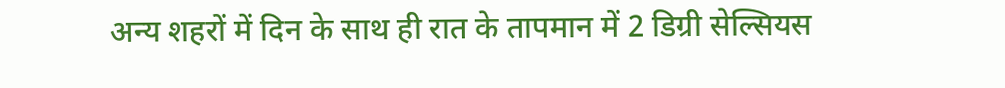अन्य शहरों में दिन के साथ ही रात के तापमान में 2 डिग्री सेल्सियस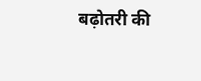बढ़ोतरी की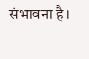संभावना है।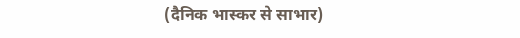(दैनिक भास्कर से साभार)